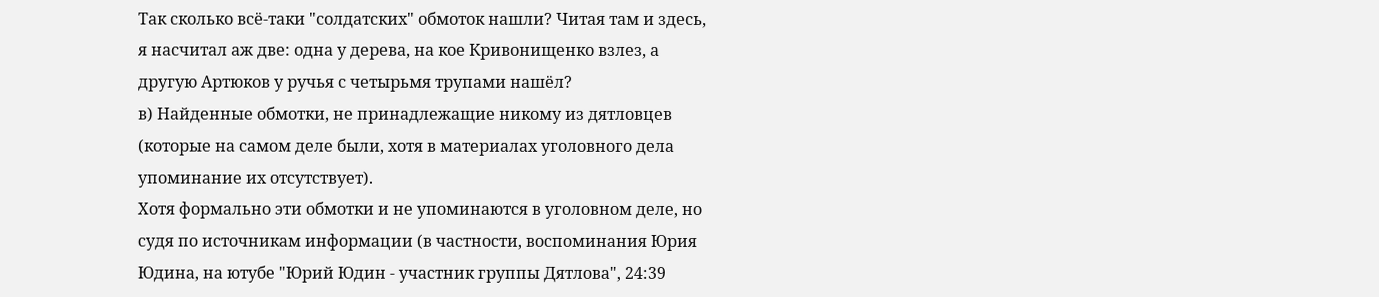Так сколько всё-таки "солдатских" обмоток нашли? Читая там и здесь, я насчитал аж две: одна у дерева, на кое Кривонищенко взлез, а другую Артюков у ручья с четырьмя трупами нашёл?
в) Найденные обмотки, не принадлежащие никому из дятловцев (которые на самом деле были, хотя в материалах уголовного дела упоминание их отсутствует).
Хотя формально эти обмотки и не упоминаются в уголовном деле, но судя по источникам информации (в частности, воспоминания Юрия Юдина, на ютубе "Юрий Юдин - участник группы Дятлова", 24:39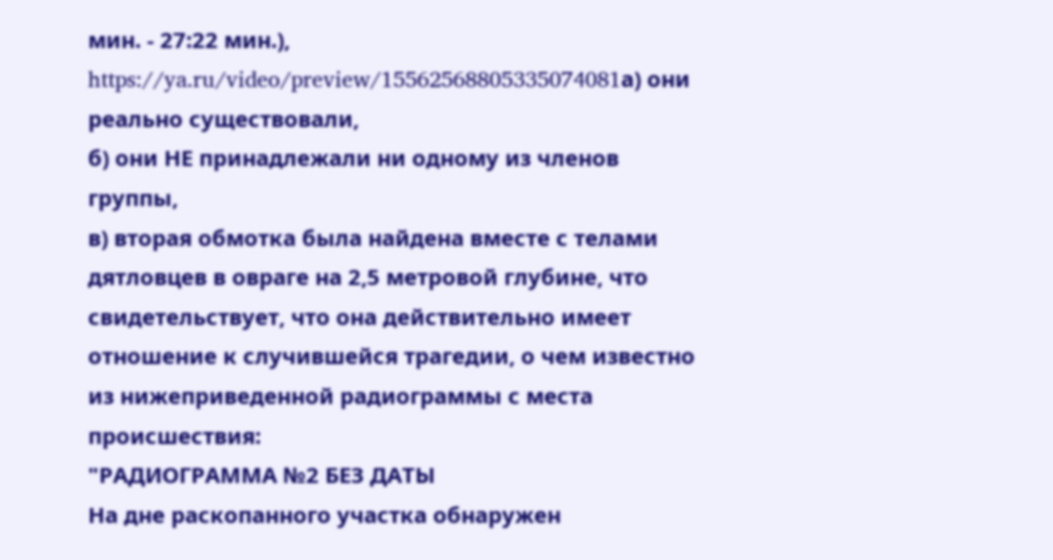мин. - 27:22 мин.),
https://ya.ru/video/preview/15562568805335074081а) они реально существовали,
б) они НЕ принадлежали ни одному из членов группы,
в) вторая обмотка была найдена вместе с телами дятловцев в овраге на 2,5 метровой глубине, что свидетельствует, что она действительно имеет отношение к случившейся трагедии, о чем известно из нижеприведенной радиограммы с места происшествия:
"РАДИОГРАММА №2 БЕЗ ДАТЫ
На дне раскопанного участка обнаружен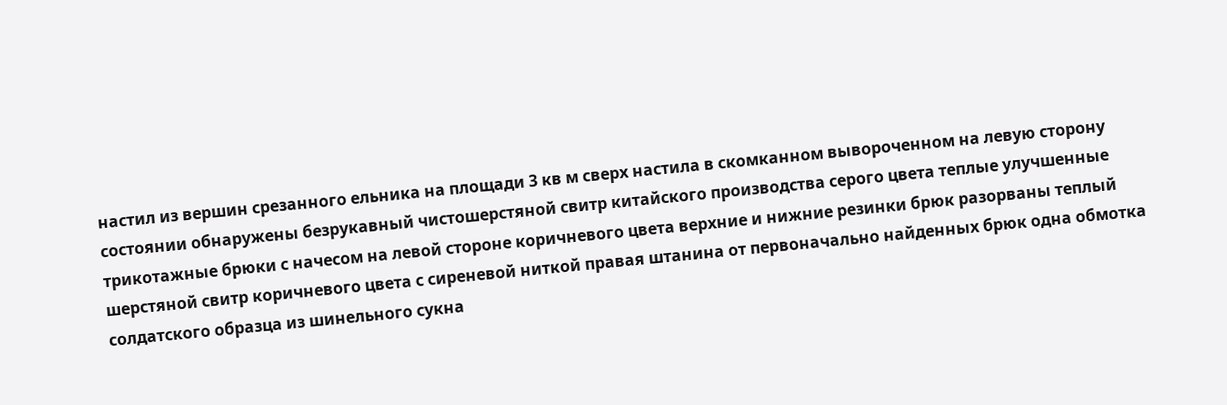настил из вершин срезанного ельника на площади 3 кв м сверх настила в скомканном вывороченном на левую сторону состоянии обнаружены безрукавный чистошерстяной свитр китайского производства серого цвета теплые улучшенные трикотажные брюки с начесом на левой стороне коричневого цвета верхние и нижние резинки брюк разорваны теплый шерстяной свитр коричневого цвета с сиреневой ниткой правая штанина от первоначально найденных брюк одна обмотка солдатского образца из шинельного сукна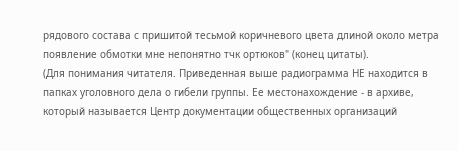рядового состава с пришитой тесьмой коричневого цвета длиной около метра появление обмотки мне непонятно тчк ортюков" (конец цитаты).
(Для понимания читателя. Приведенная выше радиограмма НЕ находится в папках уголовного дела о гибели группы. Ее местонахождение - в архиве, который называется Центр документации общественных организаций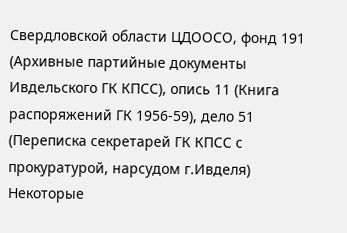Свердловской области ЦДООСО, фонд 191 (Архивные партийные документы Ивдельского ГК КПСС), опись 11 (Книга распоряжений ГК 1956-59), дело 51 (Переписка секретарей ГК КПСС с прокуратурой, нарсудом г.Ивделя)
Некоторые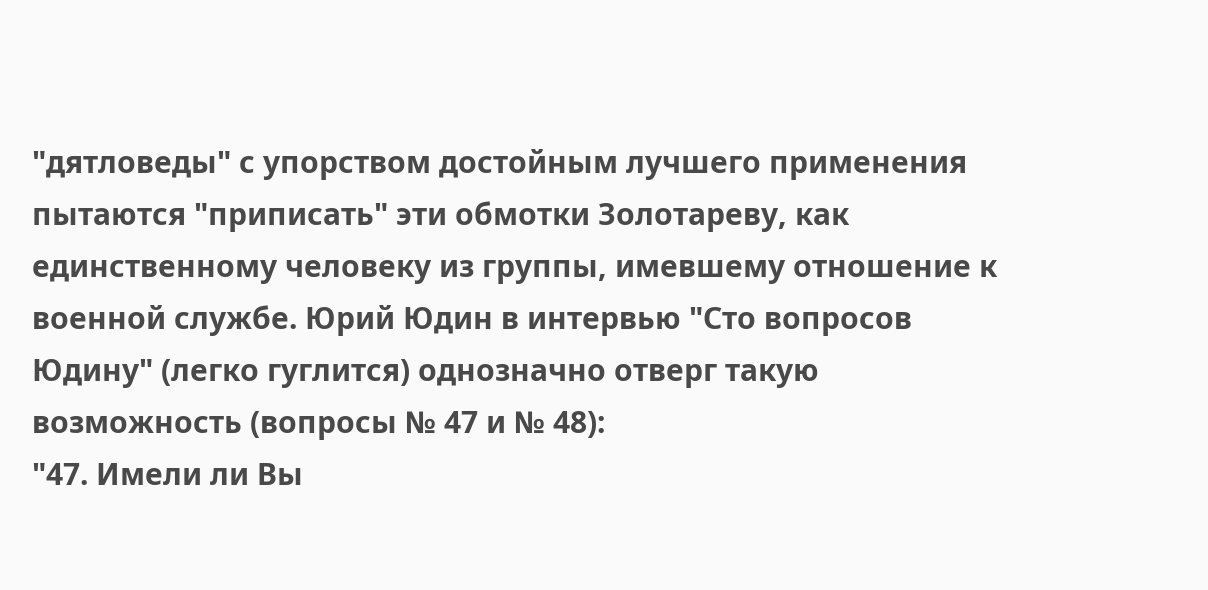"дятловеды" с упорством достойным лучшего применения пытаются "приписать" эти обмотки Золотареву, как единственному человеку из группы, имевшему отношение к военной службе. Юрий Юдин в интервью "Сто вопросов Юдину" (легко гуглится) однозначно отверг такую возможность (вопросы № 47 и № 48):
"47. Имели ли Вы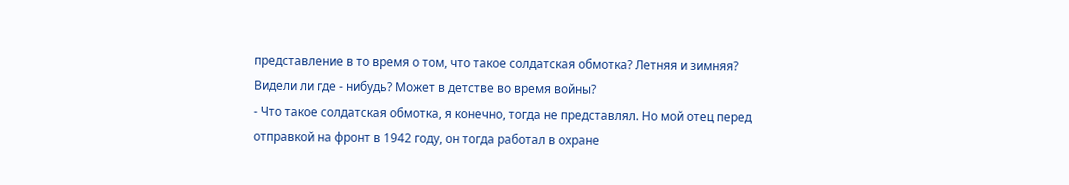представление в то время о том, что такое солдатская обмотка? Летняя и зимняя? Видели ли где - нибудь? Может в детстве во время войны?
- Что такое солдатская обмотка, я конечно, тогда не представлял. Но мой отец перед отправкой на фронт в 1942 году, он тогда работал в охране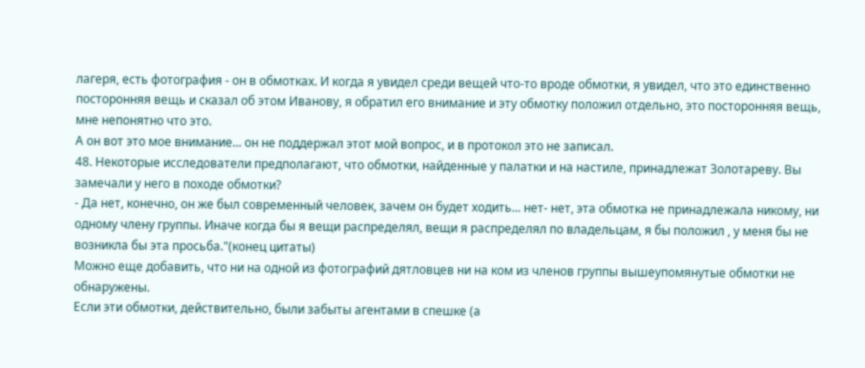лагеря, есть фотография - он в обмотках. И когда я увидел среди вещей что-то вроде обмотки, я увидел, что это единственно посторонняя вещь и сказал об этом Иванову, я обратил его внимание и эту обмотку положил отдельно, это посторонняя вещь, мне непонятно что это.
А он вот это мое внимание... он не поддержал этот мой вопрос, и в протокол это не записал.
48. Некоторые исследователи предполагают, что обмотки, найденные у палатки и на настиле, принадлежат Золотареву. Вы замечали у него в походе обмотки?
- Да нет, конечно, он же был современный человек, зачем он будет ходить... нет- нет, эта обмотка не принадлежала никому, ни одному члену группы. Иначе когда бы я вещи распределял, вещи я распределял по владельцам, я бы положил , у меня бы не возникла бы эта просьба."(конец цитаты)
Можно еще добавить, что ни на одной из фотографий дятловцев ни на ком из членов группы вышеупомянутые обмотки не обнаружены.
Если эти обмотки, действительно, были забыты агентами в спешке (а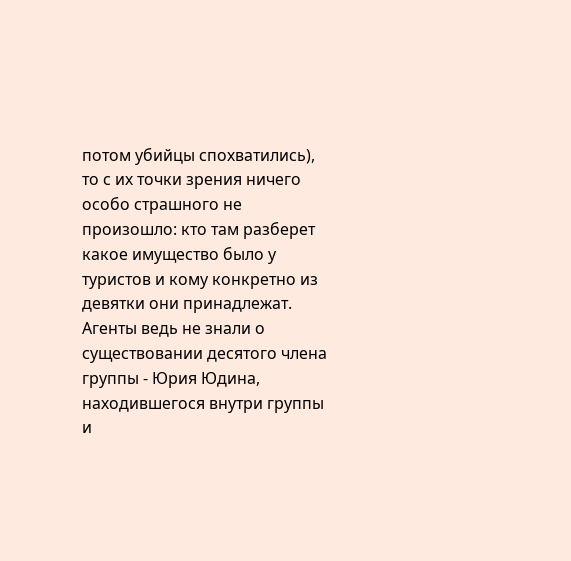потом убийцы спохватились), то с их точки зрения ничего особо страшного не произошло: кто там разберет какое имущество было у туристов и кому конкретно из девятки они принадлежат. Агенты ведь не знали о существовании десятого члена группы - Юрия Юдина, находившегося внутри группы и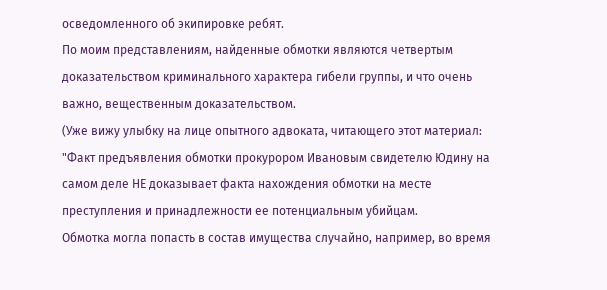осведомленного об экипировке ребят.
По моим представлениям, найденные обмотки являются четвертым доказательством криминального характера гибели группы, и что очень важно, вещественным доказательством.
(Уже вижу улыбку на лице опытного адвоката, читающего этот материал: "Факт предъявления обмотки прокурором Ивановым свидетелю Юдину на самом деле НЕ доказывает факта нахождения обмотки на месте преступления и принадлежности ее потенциальным убийцам.
Обмотка могла попасть в состав имущества случайно, например, во время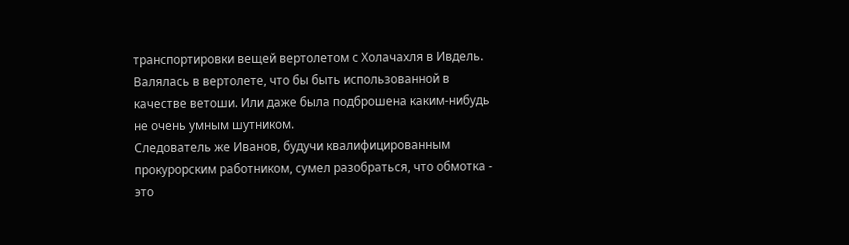транспортировки вещей вертолетом с Холачахля в Ивдель. Валялась в вертолете, что бы быть использованной в качестве ветоши. Или даже была подброшена каким-нибудь не очень умным шутником.
Следователь же Иванов, будучи квалифицированным прокурорским работником, сумел разобраться, что обмотка - это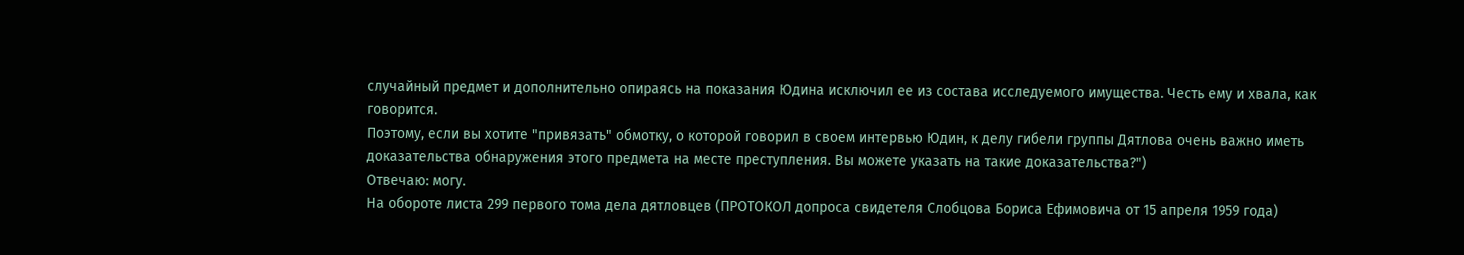случайный предмет и дополнительно опираясь на показания Юдина исключил ее из состава исследуемого имущества. Честь ему и хвала, как говорится.
Поэтому, если вы хотите "привязать" обмотку, о которой говорил в своем интервью Юдин, к делу гибели группы Дятлова очень важно иметь доказательства обнаружения этого предмета на месте преступления. Вы можете указать на такие доказательства?")
Отвечаю: могу.
На обороте листа 299 первого тома дела дятловцев (ПРОТОКОЛ допроса свидетеля Слобцова Бориса Ефимовича от 15 апреля 1959 года)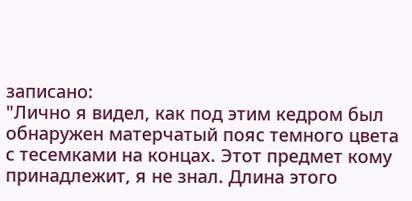записано:
"Лично я видел, как под этим кедром был обнаружен матерчатый пояс темного цвета с тесемками на концах. Этот предмет кому принадлежит, я не знал. Длина этого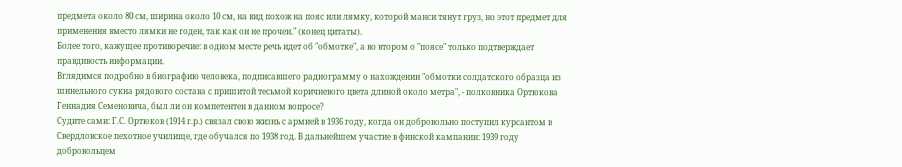предмета около 80 см, ширина около 10 см, на вид похож на пояс или лямку, которой манси тянут груз, но этот предмет для применения вместо лямки не годен, так как он не прочен." (конец цитаты).
Более того, кажущее противоречие: в одном месте речь идет об "обмотке", а во втором о "поясе" только подтверждает правдивость информации.
Вглядимся подробно в биографию человека, подписавшего радиограмму о нахождении "обмотки солдатского образца из шинельного сукна рядового состава с пришитой тесьмой коричневого цвета длиной около метра", - полковника Ортюкова Геннадия Семеновича, был ли он компетентен в данном вопросе?
Судите сами: Г.С. Ортюков (1914 г.р.) связал свою жизнь с армией в 1936 году, когда он добровольно поступил курсантом в Свердловское пехотное училище, где обучался по 1938 год. В дальнейшем участие в финской кампании: 1939 году добровольцем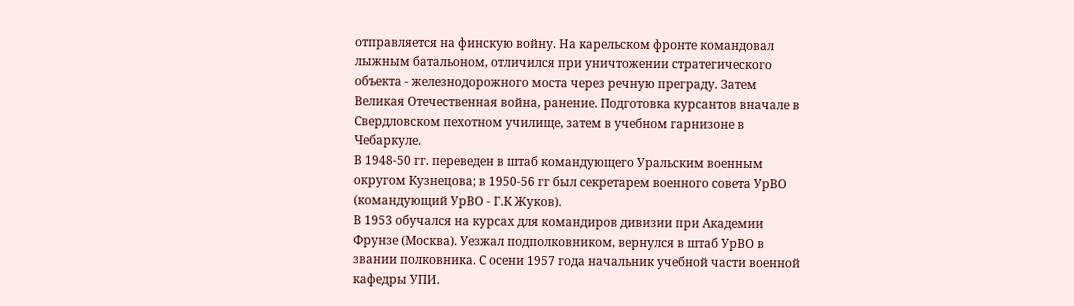отправляется на финскую войну. На карельском фронте командовал лыжным батальоном, отличился при уничтожении стратегического объекта - железнодорожного моста через речную преграду. Затем Великая Отечественная война, ранение. Подготовка курсантов вначале в Свердловском пехотном училище, затем в учебном гарнизоне в Чебаркуле.
В 1948-50 гг. переведен в штаб командующего Уральским военным округом Кузнецова; в 1950-56 гг был секретарем военного совета УрВО (командующий УрВО - Г.К Жуков).
В 1953 обучался на курсах для командиров дивизии при Академии Фрунзе (Москва). Уезжал подполковником, вернулся в штаб УрВО в звании полковника. С осени 1957 года начальник учебной части военной кафедры УПИ.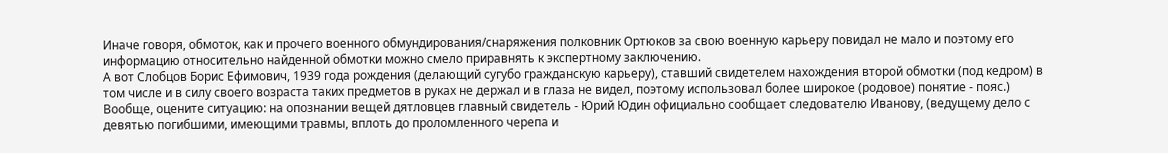Иначе говоря, обмоток, как и прочего военного обмундирования/снаряжения полковник Ортюков за свою военную карьеру повидал не мало и поэтому его информацию относительно найденной обмотки можно смело приравнять к экспертному заключению.
А вот Слобцов Борис Ефимович, 1939 года рождения (делающий сугубо гражданскую карьеру), ставший свидетелем нахождения второй обмотки (под кедром) в том числе и в силу своего возраста таких предметов в руках не держал и в глаза не видел, поэтому использовал более широкое (родовое) понятие - пояс.)
Вообще, оцените ситуацию: на опознании вещей дятловцев главный свидетель - Юрий Юдин официально сообщает следователю Иванову, (ведущему дело с девятью погибшими, имеющими травмы, вплоть до проломленного черепа и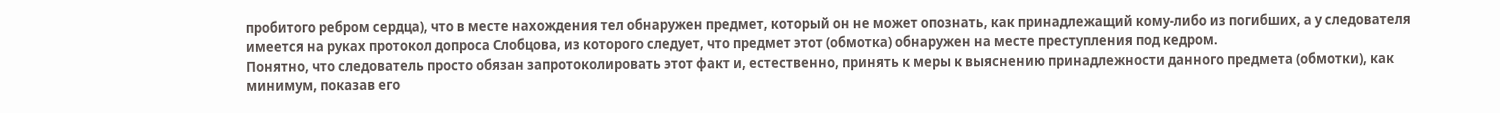пробитого ребром сердца), что в месте нахождения тел обнаружен предмет, который он не может опознать, как принадлежащий кому-либо из погибших, а у следователя имеется на руках протокол допроса Слобцова, из которого следует, что предмет этот (обмотка) обнаружен на месте преступления под кедром.
Понятно, что следователь просто обязан запротоколировать этот факт и, естественно, принять к меры к выяснению принадлежности данного предмета (обмотки), как минимум, показав его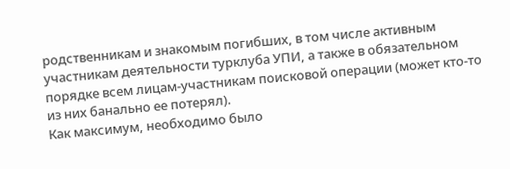родственникам и знакомым погибших, в том числе активным участникам деятельности турклуба УПИ, а также в обязательном порядке всем лицам-участникам поисковой операции (может кто-то из них банально ее потерял).
Как максимум, необходимо было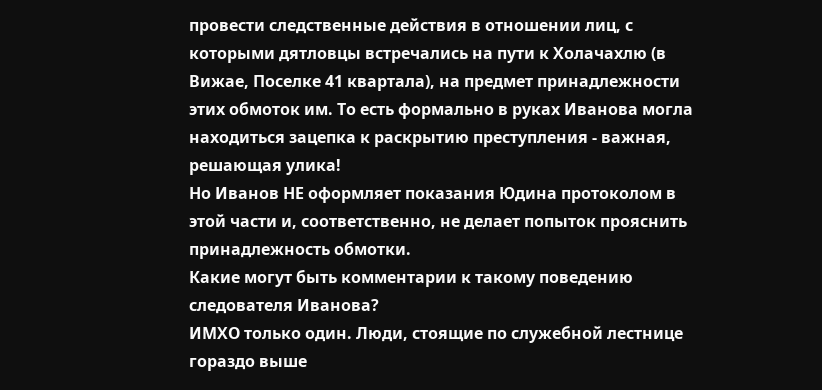провести следственные действия в отношении лиц, с которыми дятловцы встречались на пути к Холачахлю (в Вижае, Поселке 41 квартала), на предмет принадлежности этих обмоток им. То есть формально в руках Иванова могла находиться зацепка к раскрытию преступления - важная, решающая улика!
Но Иванов НЕ оформляет показания Юдина протоколом в этой части и, соответственно, не делает попыток прояснить принадлежность обмотки.
Какие могут быть комментарии к такому поведению следователя Иванова?
ИМХО только один. Люди, стоящие по служебной лестнице гораздо выше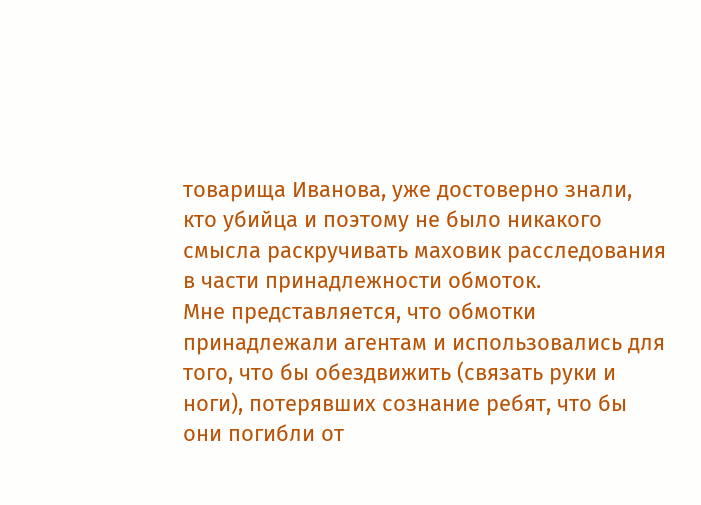товарища Иванова, уже достоверно знали, кто убийца и поэтому не было никакого смысла раскручивать маховик расследования в части принадлежности обмоток.
Мне представляется, что обмотки принадлежали агентам и использовались для того, что бы обездвижить (связать руки и ноги), потерявших сознание ребят, что бы они погибли от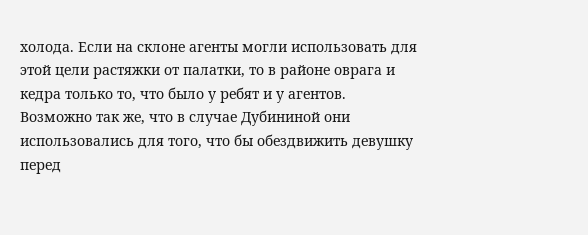холода. Если на склоне агенты могли использовать для этой цели растяжки от палатки, то в районе оврага и кедра только то, что было у ребят и у агентов. Возможно так же, что в случае Дубининой они использовались для того, что бы обездвижить девушку перед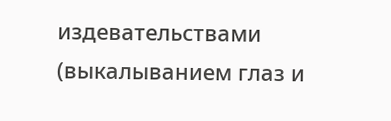издевательствами (выкалыванием глаз и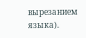вырезанием языка).